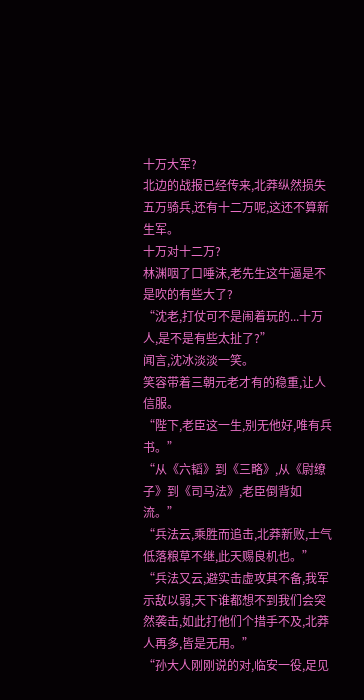十万大军?
北边的战报已经传来,北莽纵然损失五万骑兵,还有十二万呢,这还不算新生军。
十万对十二万?
林渊咽了口唾沫,老先生这牛逼是不是吹的有些大了?
“沈老,打仗可不是闹着玩的...十万人,是不是有些太扯了?”
闻言,沈冰淡淡一笑。
笑容带着三朝元老才有的稳重,让人信服。
“陛下,老臣这一生,别无他好,唯有兵书。”
“从《六韬》到《三略》,从《尉缭子》到《司马法》,老臣倒背如流。”
“兵法云,乘胜而追击,北莽新败,士气低落粮草不继,此天赐良机也。”
“兵法又云,避实击虚攻其不备,我军示敌以弱,天下谁都想不到我们会突然袭击,如此打他们个措手不及,北莽人再多,皆是无用。”
“孙大人刚刚说的对,临安一役,足见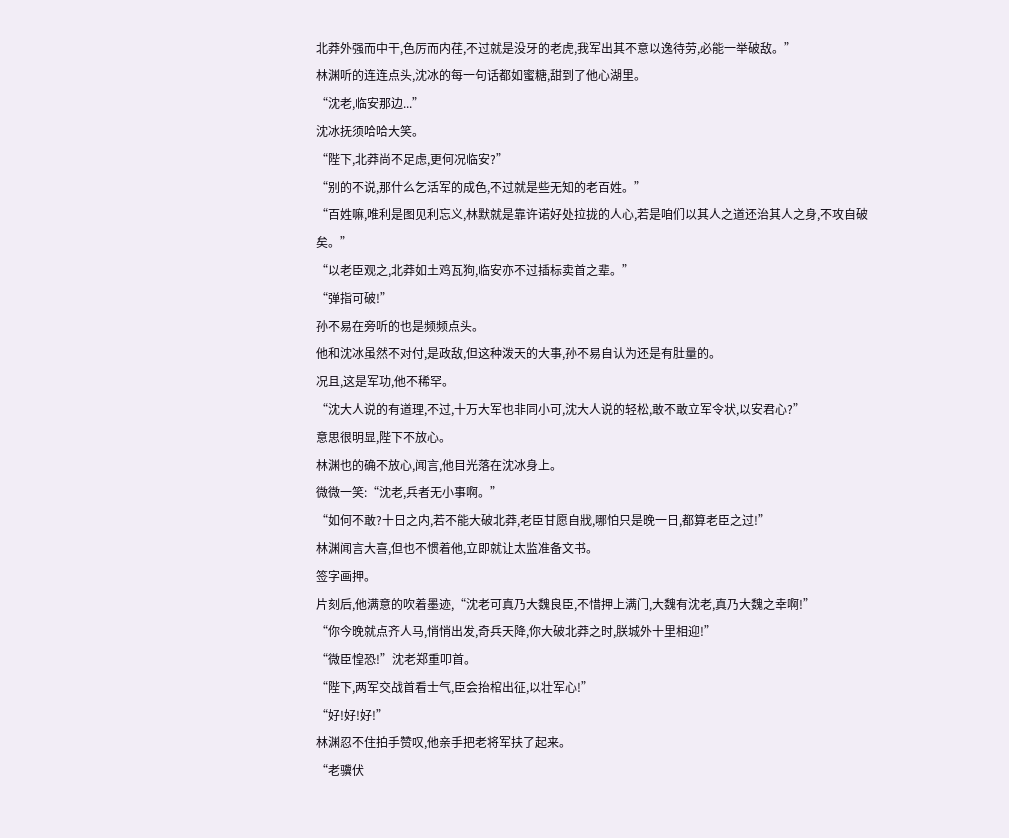北莽外强而中干,色厉而内荏,不过就是没牙的老虎,我军出其不意以逸待劳,必能一举破敌。”
林渊听的连连点头,沈冰的每一句话都如蜜糖,甜到了他心湖里。
“沈老,临安那边...”
沈冰抚须哈哈大笑。
“陛下,北莽尚不足虑,更何况临安?”
“别的不说,那什么乞活军的成色,不过就是些无知的老百姓。”
“百姓嘛,唯利是图见利忘义,林默就是靠许诺好处拉拢的人心,若是咱们以其人之道还治其人之身,不攻自破矣。”
“以老臣观之,北莽如土鸡瓦狗,临安亦不过插标卖首之辈。”
“弹指可破!”
孙不易在旁听的也是频频点头。
他和沈冰虽然不对付,是政敌,但这种泼天的大事,孙不易自认为还是有肚量的。
况且,这是军功,他不稀罕。
“沈大人说的有道理,不过,十万大军也非同小可,沈大人说的轻松,敢不敢立军令状,以安君心?”
意思很明显,陛下不放心。
林渊也的确不放心,闻言,他目光落在沈冰身上。
微微一笑:“沈老,兵者无小事啊。”
“如何不敢?十日之内,若不能大破北莽,老臣甘愿自戕,哪怕只是晚一日,都算老臣之过!”
林渊闻言大喜,但也不惯着他,立即就让太监准备文书。
签字画押。
片刻后,他满意的吹着墨迹,“沈老可真乃大魏良臣,不惜押上满门,大魏有沈老,真乃大魏之幸啊!”
“你今晚就点齐人马,悄悄出发,奇兵天降,你大破北莽之时,朕城外十里相迎!”
“微臣惶恐!”沈老郑重叩首。
“陛下,两军交战首看士气,臣会抬棺出征,以壮军心!”
“好!好!好!”
林渊忍不住拍手赞叹,他亲手把老将军扶了起来。
“老骥伏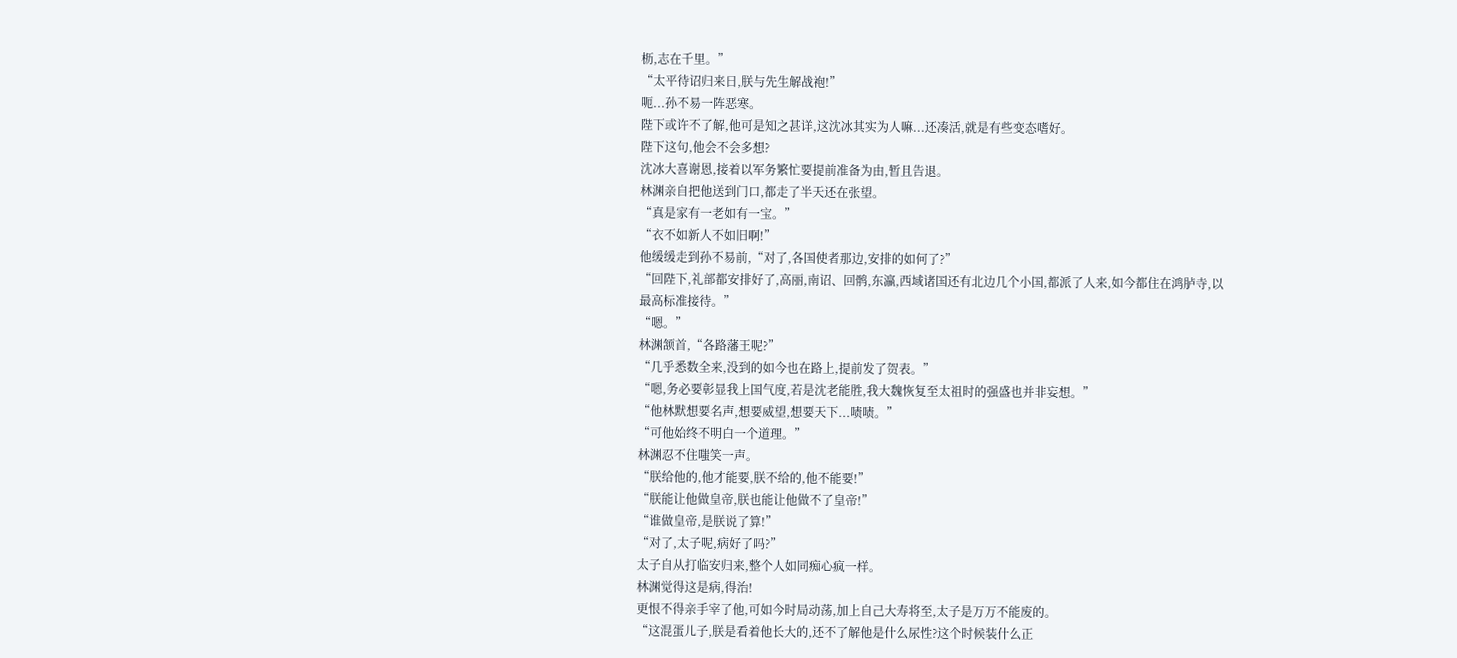枥,志在千里。”
“太平待诏归来日,朕与先生解战袍!”
呃...孙不易一阵恶寒。
陛下或许不了解,他可是知之甚详,这沈冰其实为人嘛...还凑活,就是有些变态嗜好。
陛下这句,他会不会多想?
沈冰大喜谢恩,接着以军务繁忙要提前准备为由,暂且告退。
林渊亲自把他送到门口,都走了半天还在张望。
“真是家有一老如有一宝。”
“衣不如新人不如旧啊!”
他缓缓走到孙不易前,“对了,各国使者那边,安排的如何了?”
“回陛下,礼部都安排好了,高丽,南诏、回鹘,东瀛,西域诸国还有北边几个小国,都派了人来,如今都住在鸿胪寺,以最高标准接待。”
“嗯。”
林渊颔首,“各路藩王呢?”
“几乎悉数全来,没到的如今也在路上,提前发了贺表。”
“嗯,务必要彰显我上国气度,若是沈老能胜,我大魏恢复至太祖时的强盛也并非妄想。”
“他林默想要名声,想要威望,想要天下...啧啧。”
“可他始终不明白一个道理。”
林渊忍不住嗤笑一声。
“朕给他的,他才能要,朕不给的,他不能要!”
“朕能让他做皇帝,朕也能让他做不了皇帝!”
“谁做皇帝,是朕说了算!”
“对了,太子呢,病好了吗?”
太子自从打临安归来,整个人如同痴心疯一样。
林渊觉得这是病,得治!
更恨不得亲手宰了他,可如今时局动荡,加上自己大寿将至,太子是万万不能废的。
“这混蛋儿子,朕是看着他长大的,还不了解他是什么尿性?这个时候装什么正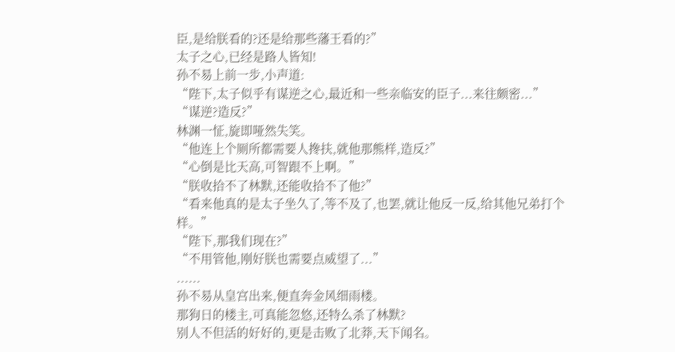臣,是给朕看的?还是给那些藩王看的?”
太子之心,已经是路人皆知!
孙不易上前一步,小声道:
“陛下,太子似乎有谋逆之心,最近和一些亲临安的臣子...来往颇密...”
“谋逆?造反?”
林渊一怔,旋即哑然失笑。
“他连上个厕所都需要人搀扶,就他那熊样,造反?”
“心倒是比天高,可智跟不上啊。”
“朕收拾不了林默,还能收拾不了他?”
“看来他真的是太子坐久了,等不及了,也罢,就让他反一反,给其他兄弟打个样。”
“陛下,那我们现在?”
“不用管他,刚好朕也需要点威望了...”
......
孙不易从皇宫出来,便直奔金风细雨楼。
那狗日的楼主,可真能忽悠,还特么杀了林默?
别人不但活的好好的,更是击败了北莽,天下闻名。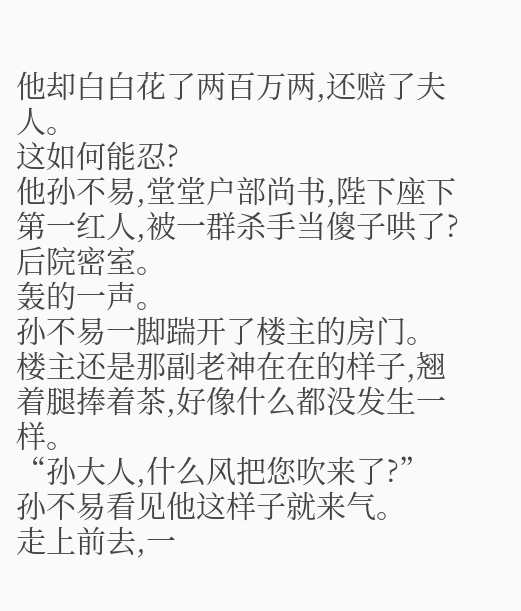他却白白花了两百万两,还赔了夫人。
这如何能忍?
他孙不易,堂堂户部尚书,陛下座下第一红人,被一群杀手当傻子哄了?
后院密室。
轰的一声。
孙不易一脚踹开了楼主的房门。
楼主还是那副老神在在的样子,翘着腿捧着茶,好像什么都没发生一样。
“孙大人,什么风把您吹来了?”
孙不易看见他这样子就来气。
走上前去,一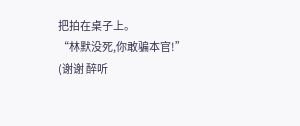把拍在桌子上。
“林默没死,你敢骗本官!”
(谢谢 醉听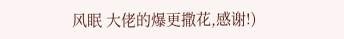风眠 大佬的爆更撒花,感谢!)